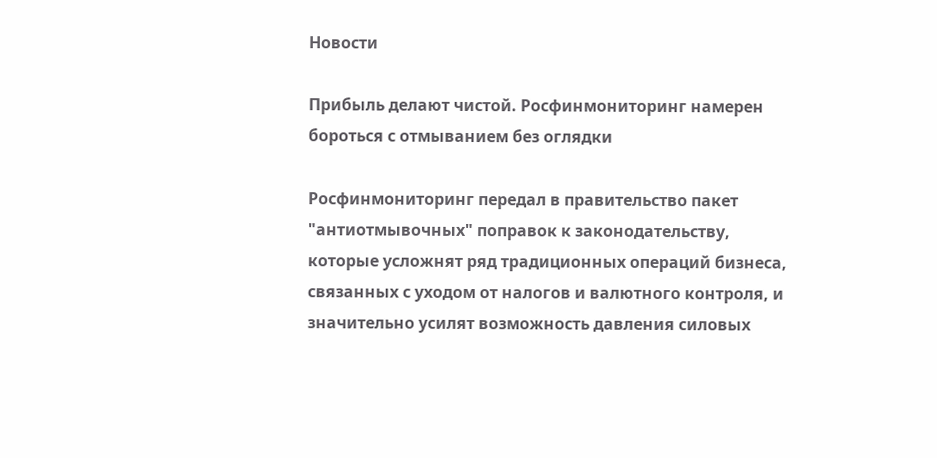Новости

Прибыль делают чистой. Росфинмониторинг намерен бороться с отмыванием без оглядки

Росфинмониторинг передал в правительство пакет "антиотмывочных" поправок к законодательству, которые усложнят ряд традиционных операций бизнеса, связанных с уходом от налогов и валютного контроля, и значительно усилят возможность давления силовых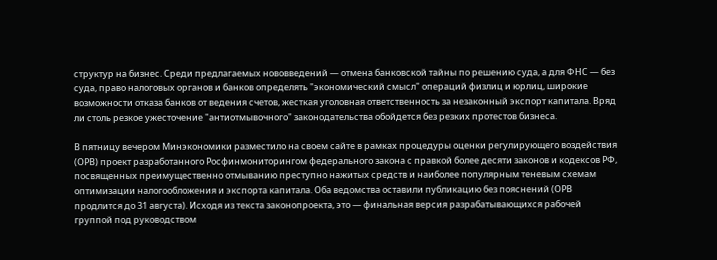структур на бизнес. Среди предлагаемых нововведений — отмена банковской тайны по решению суда, а для ФНС — без суда, право налоговых органов и банков определять "экономический смысл" операций физлиц и юрлиц, широкие возможности отказа банков от ведения счетов, жесткая уголовная ответственность за незаконный экспорт капитала. Вряд ли столь резкое ужесточение "антиотмывочного" законодательства обойдется без резких протестов бизнеса.

В пятницу вечером Минэкономики разместило на своем сайте в рамках процедуры оценки регулирующего воздействия (ОРВ) проект разработанного Росфинмониторингом федерального закона с правкой более десяти законов и кодексов РФ, посвященных преимущественно отмыванию преступно нажитых средств и наиболее популярным теневым схемам оптимизации налогообложения и экспорта капитала. Оба ведомства оставили публикацию без пояснений (ОРВ продлится до 31 августа). Исходя из текста законопроекта, это — финальная версия разрабатывающихся рабочей группой под руководством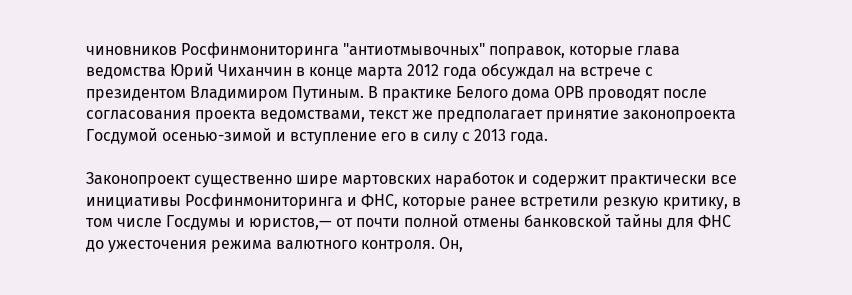чиновников Росфинмониторинга "антиотмывочных" поправок, которые глава ведомства Юрий Чиханчин в конце марта 2012 года обсуждал на встрече с президентом Владимиром Путиным. В практике Белого дома ОРВ проводят после согласования проекта ведомствами, текст же предполагает принятие законопроекта Госдумой осенью-зимой и вступление его в силу с 2013 года.

Законопроект существенно шире мартовских наработок и содержит практически все инициативы Росфинмониторинга и ФНС, которые ранее встретили резкую критику, в том числе Госдумы и юристов,— от почти полной отмены банковской тайны для ФНС до ужесточения режима валютного контроля. Он,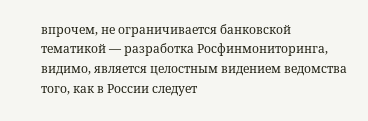впрочем, не ограничивается банковской тематикой — разработка Росфинмониторинга, видимо, является целостным видением ведомства того, как в России следует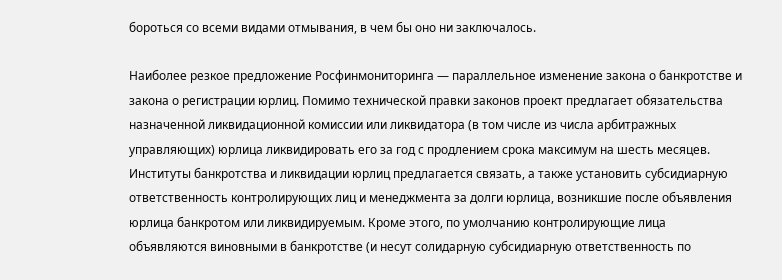бороться со всеми видами отмывания, в чем бы оно ни заключалось.

Наиболее резкое предложение Росфинмониторинга — параллельное изменение закона о банкротстве и закона о регистрации юрлиц. Помимо технической правки законов проект предлагает обязательства назначенной ликвидационной комиссии или ликвидатора (в том числе из числа арбитражных управляющих) юрлица ликвидировать его за год с продлением срока максимум на шесть месяцев. Институты банкротства и ликвидации юрлиц предлагается связать, а также установить субсидиарную ответственность контролирующих лиц и менеджмента за долги юрлица, возникшие после объявления юрлица банкротом или ликвидируемым. Кроме этого, по умолчанию контролирующие лица объявляются виновными в банкротстве (и несут солидарную субсидиарную ответственность по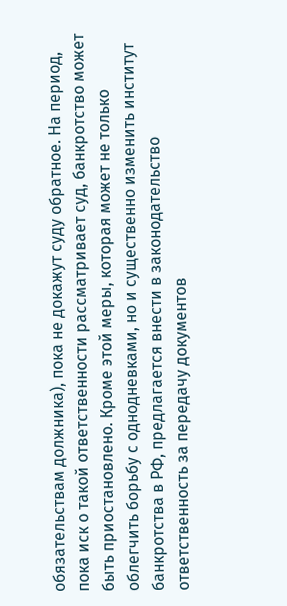обязательствам должника), пока не докажут суду обратное. На период, пока иск о такой ответственности рассматривает суд, банкротство может быть приостановлено. Кроме этой меры, которая может не только облегчить борьбу с однодневками, но и существенно изменить институт банкротства в РФ, предлагается внести в законодательство ответственность за передачу документов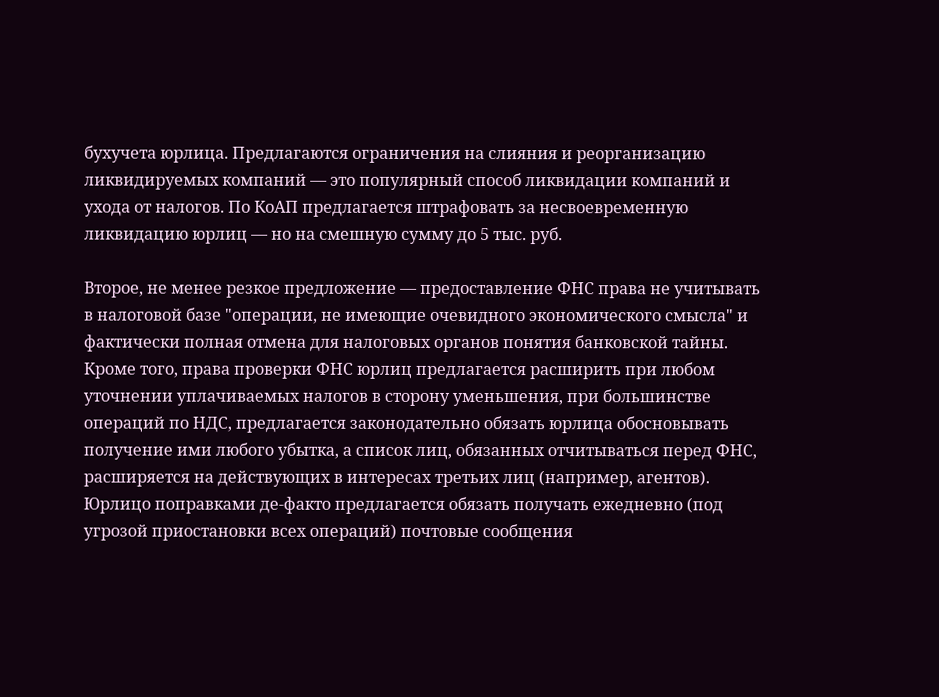бухучета юрлица. Предлагаются ограничения на слияния и реорганизацию ликвидируемых компаний — это популярный способ ликвидации компаний и ухода от налогов. По КоАП предлагается штрафовать за несвоевременную ликвидацию юрлиц — но на смешную сумму до 5 тыс. руб.

Второе, не менее резкое предложение — предоставление ФНС права не учитывать в налоговой базе "операции, не имеющие очевидного экономического смысла" и фактически полная отмена для налоговых органов понятия банковской тайны. Кроме того, права проверки ФНС юрлиц предлагается расширить при любом уточнении уплачиваемых налогов в сторону уменьшения, при большинстве операций по НДС, предлагается законодательно обязать юрлица обосновывать получение ими любого убытка, а список лиц, обязанных отчитываться перед ФНС, расширяется на действующих в интересах третьих лиц (например, агентов). Юрлицо поправками де-факто предлагается обязать получать ежедневно (под угрозой приостановки всех операций) почтовые сообщения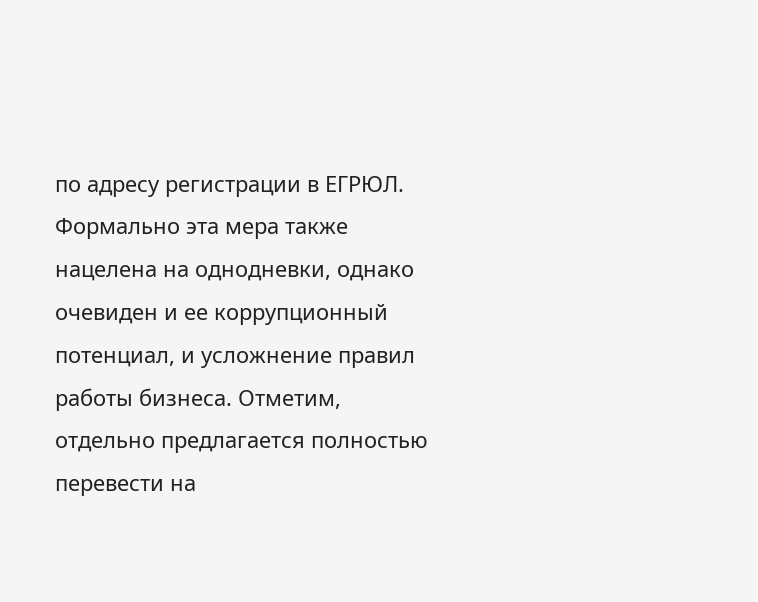по адресу регистрации в ЕГРЮЛ. Формально эта мера также нацелена на однодневки, однако очевиден и ее коррупционный потенциал, и усложнение правил работы бизнеса. Отметим, отдельно предлагается полностью перевести на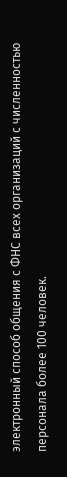электронный способ общения с ФНС всех организаций с численностью персонала более 100 человек.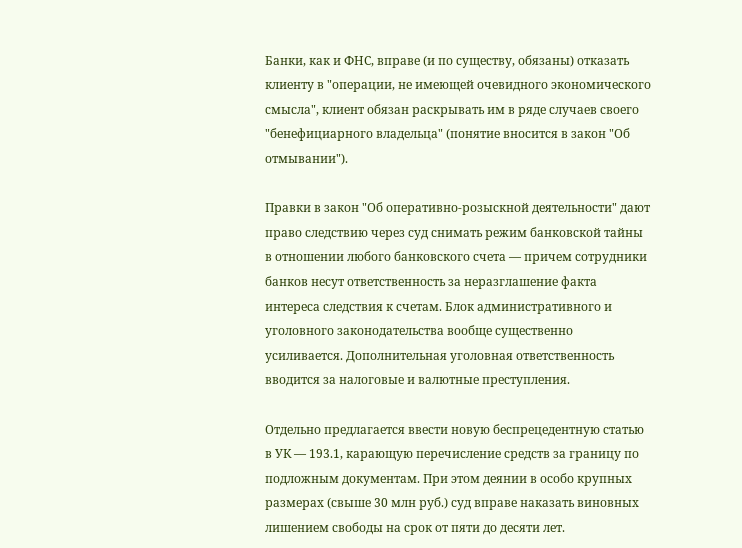Банки, как и ФНС, вправе (и по существу, обязаны) отказать клиенту в "операции, не имеющей очевидного экономического смысла", клиент обязан раскрывать им в ряде случаев своего "бенефициарного владельца" (понятие вносится в закон "Об отмывании").

Правки в закон "Об оперативно-розыскной деятельности" дают право следствию через суд снимать режим банковской тайны в отношении любого банковского счета — причем сотрудники банков несут ответственность за неразглашение факта интереса следствия к счетам. Блок административного и уголовного законодательства вообще существенно усиливается. Дополнительная уголовная ответственность вводится за налоговые и валютные преступления.

Отдельно предлагается ввести новую беспрецедентную статью в УК — 193.1, карающую перечисление средств за границу по подложным документам. При этом деянии в особо крупных размерах (свыше 30 млн руб.) суд вправе наказать виновных лишением свободы на срок от пяти до десяти лет.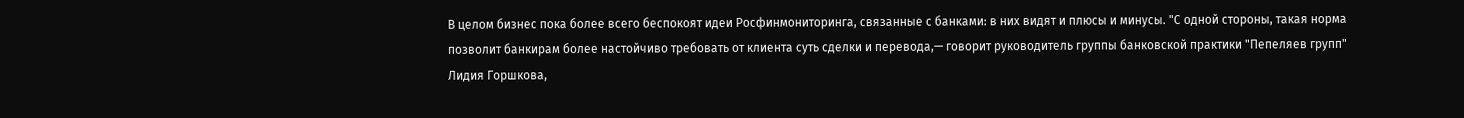В целом бизнес пока более всего беспокоят идеи Росфинмониторинга, связанные с банками: в них видят и плюсы и минусы. "С одной стороны, такая норма позволит банкирам более настойчиво требовать от клиента суть сделки и перевода,— говорит руководитель группы банковской практики "Пепеляев групп" Лидия Горшкова,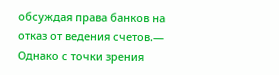обсуждая права банков на отказ от ведения счетов.— Однако с точки зрения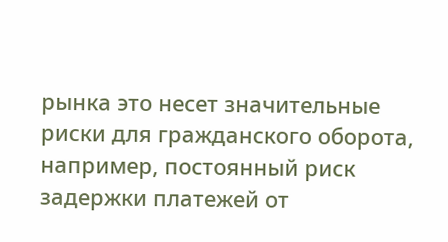рынка это несет значительные риски для гражданского оборота, например, постоянный риск задержки платежей от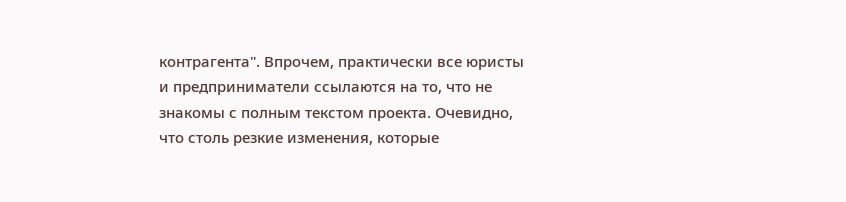контрагента". Впрочем, практически все юристы и предприниматели ссылаются на то, что не знакомы с полным текстом проекта. Очевидно, что столь резкие изменения, которые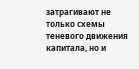затрагивают не только схемы теневого движения капитала, но и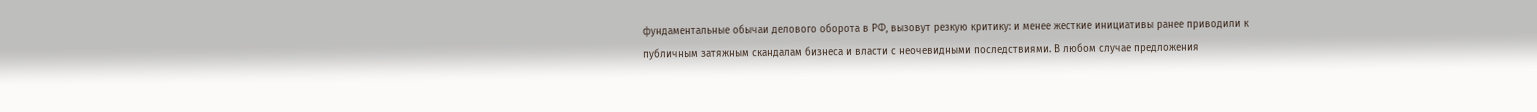фундаментальные обычаи делового оборота в РФ, вызовут резкую критику: и менее жесткие инициативы ранее приводили к публичным затяжным скандалам бизнеса и власти с неочевидными последствиями. В любом случае предложения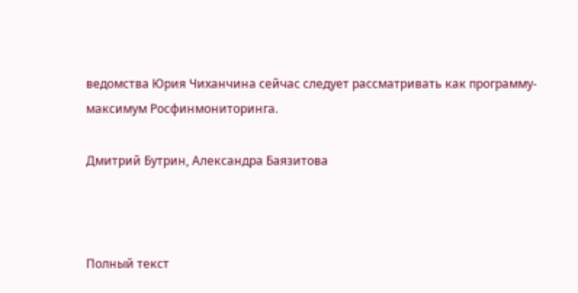ведомства Юрия Чиханчина сейчас следует рассматривать как программу-максимум Росфинмониторинга.

Дмитрий Бутрин, Александра Баязитова



Полный текст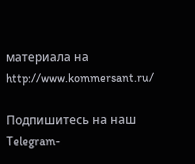материала на http://www.kommersant.ru/

Подпишитесь на наш Telegram-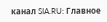канал SIA.RU: Главное